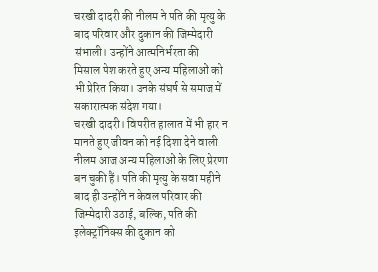चरखी दादरी की नीलम ने पति की मृत्यु के बाद परिवार और दुकान की जिम्मेदारी संभाली। उन्होंने आत्मनिर्भरता की मिसाल पेश करते हुए अन्य महिलाओं को भी प्रेरित किया। उनके संघर्ष से समाज में सकारात्मक संदेश गया।
चरखी दादरी। विपरीत हालात में भी हार न मानते हुए जीवन को नई दिशा देने वाली नीलम आज अन्य महिलाओं के लिए प्रेरणा बन चुकी हैं। पति की मृत्यु के सवा महीने बाद ही उन्होंने न केवल परिवार की जिम्मेदारी उठाई, बल्कि, पति की इलेक्ट्रॉनिक्स की दुकान को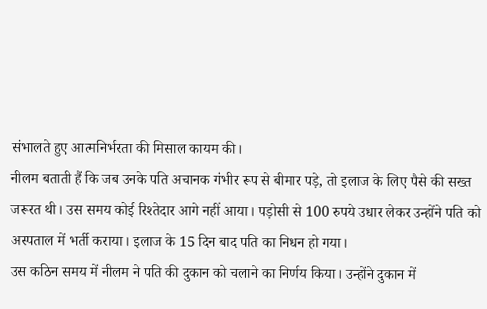संभालते हुए आत्मनिर्भरता की मिसाल कायम की।
नीलम बताती हैं कि जब उनके पति अचानक गंभीर रूप से बीमार पड़े, तो इलाज के लिए पैसे की सख्त जरूरत थी। उस समय कोई रिश्तेदार आगे नहीं आया। पड़ोसी से 100 रुपये उधार लेकर उन्होंने पति को अस्पताल में भर्ती कराया। इलाज के 15 दिन बाद पति का निधन हो गया।
उस कठिन समय में नीलम ने पति की दुकान को चलाने का निर्णय किया। उन्होंने दुकान में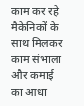काम कर रहे मैकेनिकों के साथ मिलकर काम संभाला और कमाई का आधा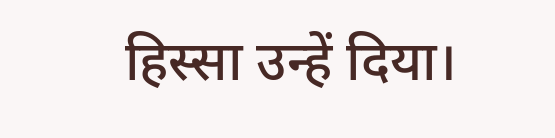हिस्सा उन्हें दिया।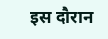इस दौरान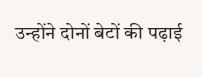उन्होंने दोनों बेटों की पढ़ाई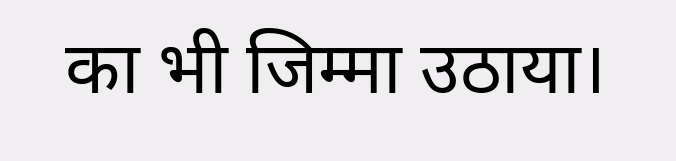का भी जिम्मा उठाया।